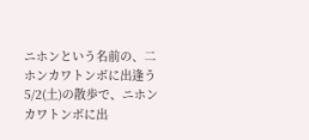ニホンという名前の、二ホンカワトンボに出逢う
5/2(土)の散歩で、ニホンカワトンボに出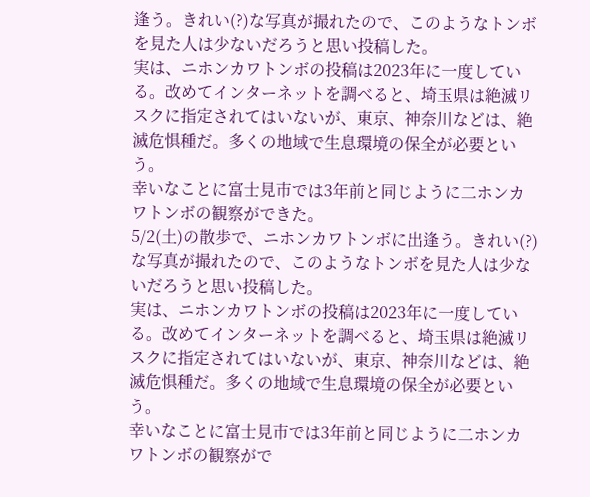逢う。きれい(?)な写真が撮れたので、このようなトンボを見た人は少ないだろうと思い投稿した。
実は、ニホンカワトンボの投稿は2023年に一度している。改めてインターネットを調べると、埼玉県は絶滅リスクに指定されてはいないが、東京、神奈川などは、絶滅危惧種だ。多くの地域で生息環境の保全が必要という。
幸いなことに富士見市では3年前と同じように二ホンカワトンボの観察ができた。
5/2(土)の散歩で、ニホンカワトンボに出逢う。きれい(?)な写真が撮れたので、このようなトンボを見た人は少ないだろうと思い投稿した。
実は、ニホンカワトンボの投稿は2023年に一度している。改めてインターネットを調べると、埼玉県は絶滅リスクに指定されてはいないが、東京、神奈川などは、絶滅危惧種だ。多くの地域で生息環境の保全が必要という。
幸いなことに富士見市では3年前と同じように二ホンカワトンボの観察がで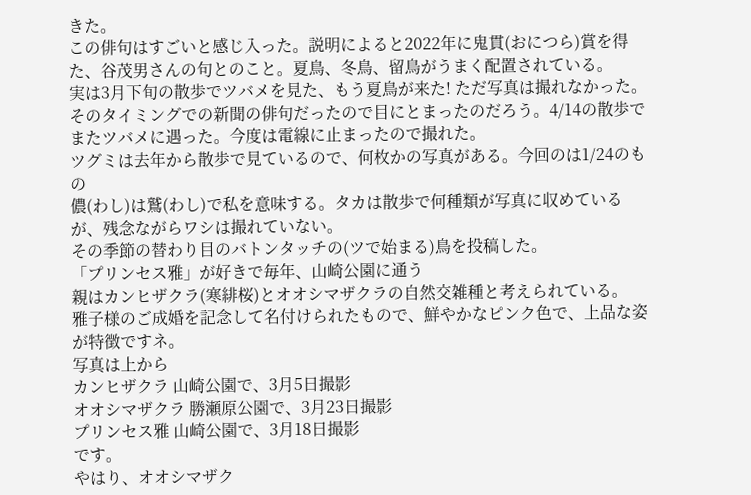きた。
この俳句はすごいと感じ入った。説明によると2022年に鬼貫(おにつら)賞を得た、谷茂男さんの句とのこと。夏鳥、冬鳥、留鳥がうまく配置されている。
実は3月下旬の散歩でツバメを見た、もう夏鳥が来た! ただ写真は撮れなかった。そのタイミングでの新聞の俳句だったので目にとまったのだろう。4/14の散歩でまたツバメに遇った。今度は電線に止まったので撮れた。
ツグミは去年から散歩で見ているので、何枚かの写真がある。今回のは1/24のもの
儂(わし)は鷲(わし)で私を意味する。タカは散歩で何種類が写真に収めているが、残念ながらワシは撮れていない。
その季節の替わり目のバトンタッチの(ツで始まる)鳥を投稿した。
「プリンセス雅」が好きで毎年、山崎公園に通う
親はカンヒザクラ(寒緋桜)とオオシマザクラの自然交雑種と考えられている。
雅子様のご成婚を記念して名付けられたもので、鮮やかなピンク色で、上品な姿が特徴ですネ。
写真は上から
カンヒザクラ 山崎公園で、3月5日撮影
オオシマザクラ 勝瀬原公園で、3月23日撮影
プリンセス雅 山崎公園で、3月18日撮影
です。
やはり、オオシマザク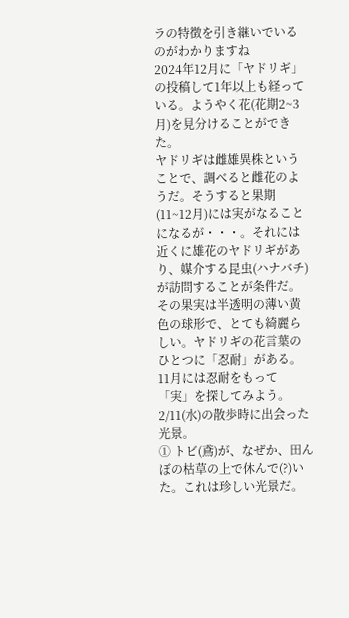ラの特徴を引き継いでいるのがわかりますね
2024年12月に「ヤドリギ」の投稿して1年以上も経っている。ようやく花(花期2~3月)を見分けることができた。
ヤドリギは雌雄異株ということで、調べると雌花のようだ。そうすると果期(11~12月)には実がなることになるが・・・。それには近くに雄花のヤドリギがあり、媒介する昆虫(ハナバチ)が訪問することが条件だ。
その果実は半透明の薄い黄色の球形で、とても綺麗らしい。ヤドリギの花言葉のひとつに「忍耐」がある。11月には忍耐をもって「実」を探してみよう。
2/11(水)の散歩時に出会った光景。
① トビ(鳶)が、なぜか、田んぼの枯草の上で休んで(?)いた。これは珍しい光景だ。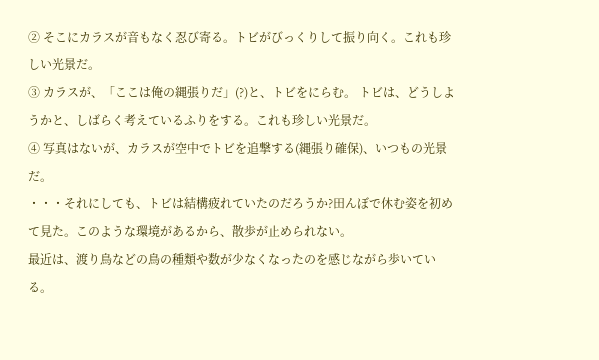➁ そこにカラスが音もなく忍び寄る。トビがびっくりして振り向く。これも珍しい光景だ。
③ カラスが、「ここは俺の縄張りだ」(?)と、トビをにらむ。 トビは、どうしようかと、しばらく考えているふりをする。これも珍しい光景だ。
④ 写真はないが、カラスが空中でトビを追撃する(縄張り確保)、いつもの光景だ。
・・・それにしても、トビは結構疲れていたのだろうか?田んぼで休む姿を初めて見た。このような環境があるから、散歩が止められない。
最近は、渡り鳥などの鳥の種類や数が少なくなったのを感じながら歩いている。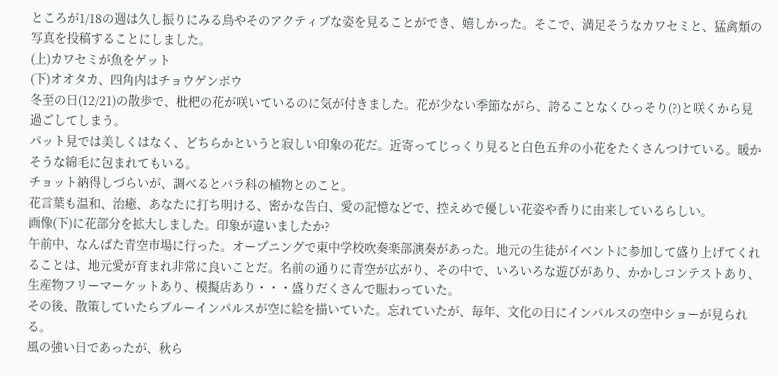ところが1/18の週は久し振りにみる鳥やそのアクティブな姿を見ることができ、嬉しかった。そこで、満足そうなカワセミと、猛禽類の写真を投稿することにしました。
(上)カワセミが魚をゲット
(下)オオタカ、四角内はチョウゲンボウ
冬至の日(12/21)の散歩で、枇杷の花が咲いているのに気が付きました。花が少ない季節ながら、誇ることなくひっそり(?)と咲くから見過ごしてしまう。
パット見では美しくはなく、どちらかというと寂しい印象の花だ。近寄ってじっくり見ると白色五弁の小花をたくさんつけている。暖かそうな綿毛に包まれてもいる。
チョット納得しづらいが、調べるとバラ科の植物とのこと。
花言葉も温和、治癒、あなたに打ち明ける、密かな告白、愛の記憶などで、控えめで優しい花姿や香りに由来しているらしい。
画像(下)に花部分を拡大しました。印象が違いましたか?
午前中、なんばた青空市場に行った。オープニングで東中学校吹奏楽部演奏があった。地元の生徒がイベントに参加して盛り上げてくれることは、地元愛が育まれ非常に良いことだ。名前の通りに青空が広がり、その中で、いろいろな遊びがあり、かかしコンテストあり、生産物フリーマーケットあり、模擬店あり・・・盛りだくさんで賑わっていた。
その後、散策していたらブルーインパルスが空に絵を描いていた。忘れていたが、毎年、文化の日にインパルスの空中ショーが見られる。
風の強い日であったが、秋ら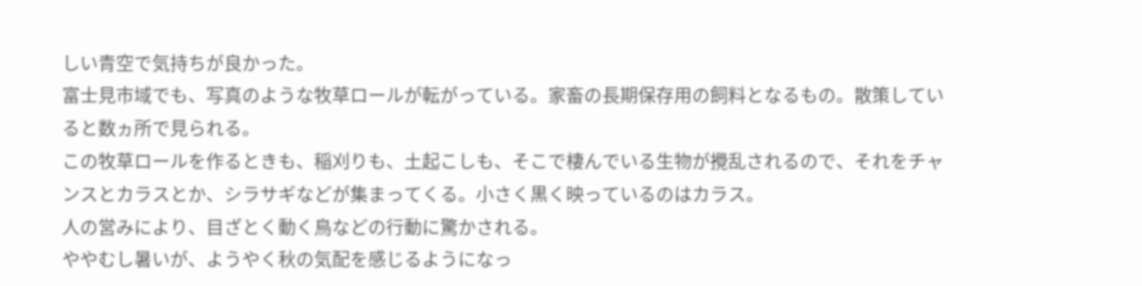しい青空で気持ちが良かった。
富士見市域でも、写真のような牧草ロールが転がっている。家畜の長期保存用の飼料となるもの。散策していると数ヵ所で見られる。
この牧草ロールを作るときも、稲刈りも、土起こしも、そこで棲んでいる生物が攪乱されるので、それをチャンスとカラスとか、シラサギなどが集まってくる。小さく黒く映っているのはカラス。
人の営みにより、目ざとく動く鳥などの行動に驚かされる。
ややむし暑いが、ようやく秋の気配を感じるようになっ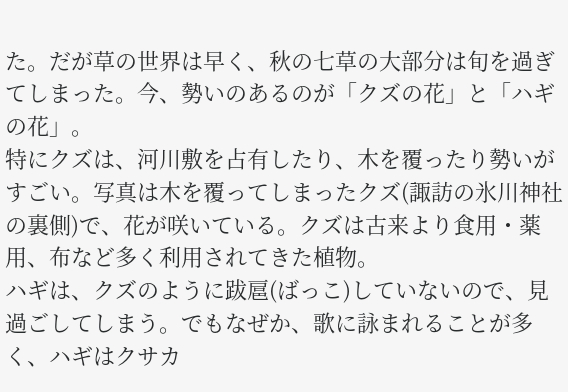た。だが草の世界は早く、秋の七草の大部分は旬を過ぎてしまった。今、勢いのあるのが「クズの花」と「ハギの花」。
特にクズは、河川敷を占有したり、木を覆ったり勢いがすごい。写真は木を覆ってしまったクズ(諏訪の氷川神社の裏側)で、花が咲いている。クズは古来より食用・薬用、布など多く利用されてきた植物。
ハギは、クズのように跋扈(ばっこ)していないので、見過ごしてしまう。でもなぜか、歌に詠まれることが多く、ハギはクサカ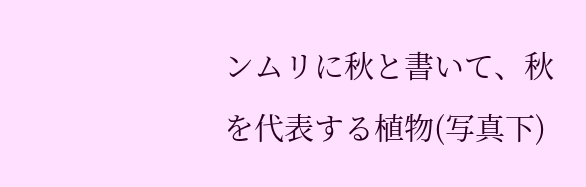ンムリに秋と書いて、秋を代表する植物(写真下)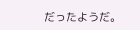だったようだ。